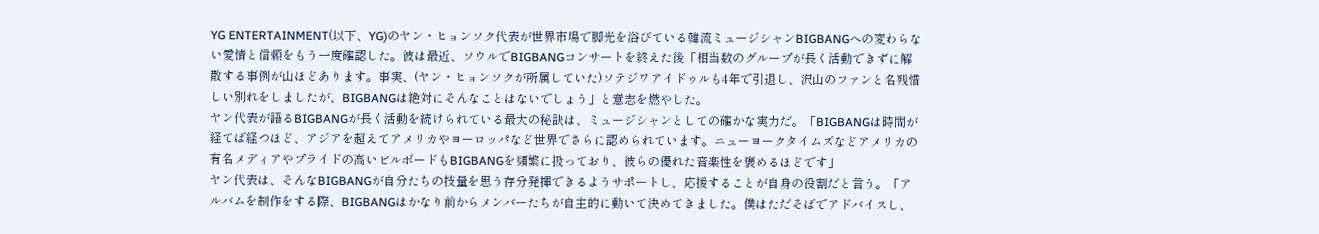YG ENTERTAINMENT(以下、YG)のヤン・ヒョンソク代表が世界市場で脚光を浴びている韓流ミュージシャンBIGBANGへの変わらない愛情と信頼をもう一度確認した。彼は最近、ソウルでBIGBANGコンサートを終えた後「相当数のグループが長く活動できずに解散する事例が山ほどあります。事実、(ヤン・ヒョンソクが所属していた)ソテジワアイドゥルも4年で引退し、沢山のファンと名残惜しい別れをしましたが、BIGBANGは絶対にそんなことはないでしょう」と意志を燃やした。
ヤン代表が語るBIGBANGが長く活動を続けられている最大の秘訣は、ミュージシャンとしての確かな実力だ。「BIGBANGは時間が経てば経つほど、アジアを超えてアメリカやヨーロッパなど世界でさらに認められています。ニューヨークタイムズなどアメリカの有名メディアやプライドの高いビルボードもBIGBANGを頻繁に扱っており、彼らの優れた音楽性を褒めるほどです」
ヤン代表は、そんなBIGBANGが自分たちの技量を思う存分発揮できるようサポートし、応援することが自身の役割だと言う。「アルバムを制作をする際、BIGBANGはかなり前からメンバーたちが自主的に動いて決めてきました。僕はただそばでアドバイスし、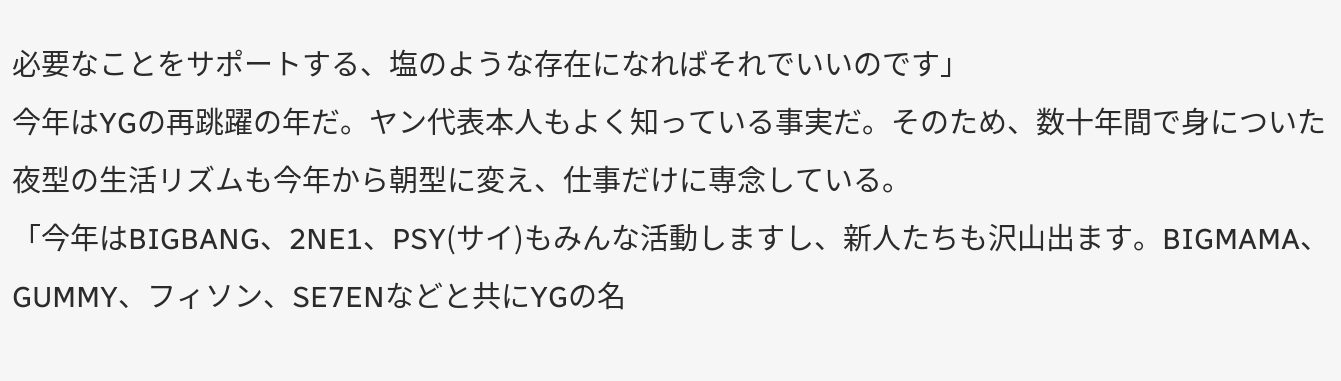必要なことをサポートする、塩のような存在になればそれでいいのです」
今年はYGの再跳躍の年だ。ヤン代表本人もよく知っている事実だ。そのため、数十年間で身についた夜型の生活リズムも今年から朝型に変え、仕事だけに専念している。
「今年はBIGBANG、2NE1、PSY(サイ)もみんな活動しますし、新人たちも沢山出ます。BIGMAMA、GUMMY、フィソン、SE7ENなどと共にYGの名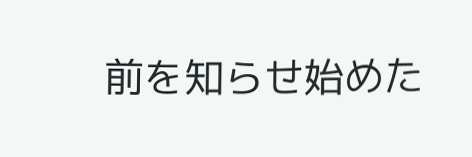前を知らせ始めた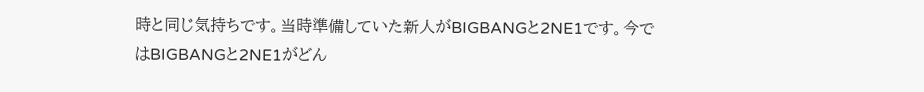時と同じ気持ちです。当時準備していた新人がBIGBANGと2NE1です。今ではBIGBANGと2NE1がどん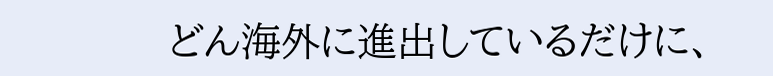どん海外に進出しているだけに、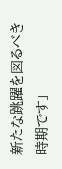新たな跳躍を図るべき時期です」